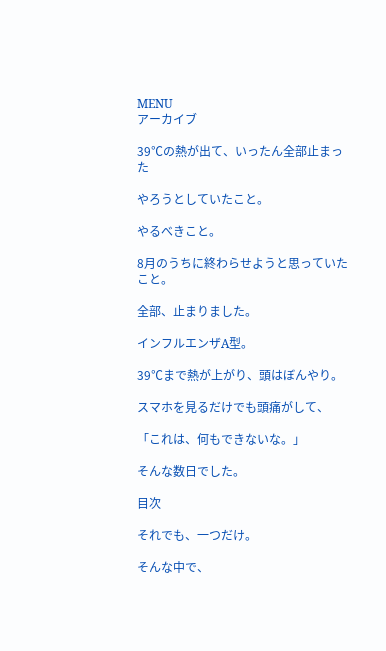MENU
アーカイブ

39℃の熱が出て、いったん全部止まった

やろうとしていたこと。

やるべきこと。

8月のうちに終わらせようと思っていたこと。

全部、止まりました。

インフルエンザA型。

39℃まで熱が上がり、頭はぼんやり。

スマホを見るだけでも頭痛がして、

「これは、何もできないな。」

そんな数日でした。

目次

それでも、一つだけ。

そんな中で、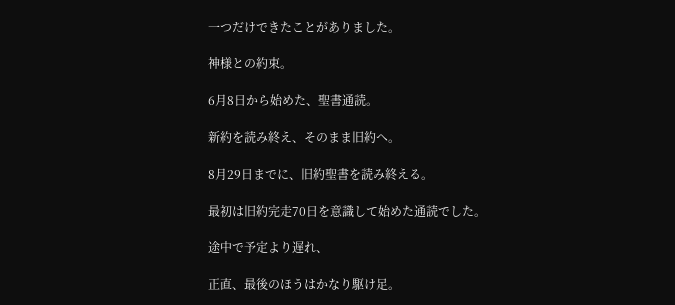一つだけできたことがありました。

神様との約束。

6月8日から始めた、聖書通読。

新約を読み終え、そのまま旧約へ。

8月29日までに、旧約聖書を読み終える。

最初は旧約完走70日を意識して始めた通読でした。

途中で予定より遅れ、

正直、最後のほうはかなり駆け足。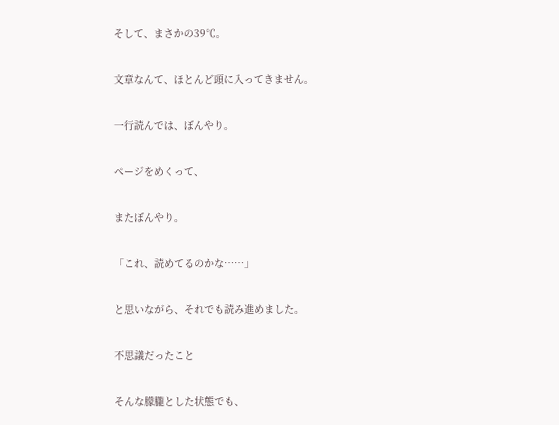そして、まさかの39℃。

文章なんて、ほとんど頭に入ってきません。

一行読んでは、ぼんやり。

ページをめくって、

またぼんやり。

「これ、読めてるのかな……」

と思いながら、それでも読み進めました。

不思議だったこと

そんな朦朧とした状態でも、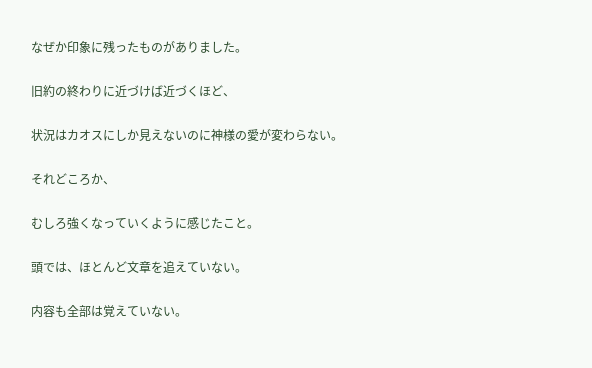なぜか印象に残ったものがありました。

旧約の終わりに近づけば近づくほど、

状況はカオスにしか見えないのに神様の愛が変わらない。

それどころか、

むしろ強くなっていくように感じたこと。

頭では、ほとんど文章を追えていない。

内容も全部は覚えていない。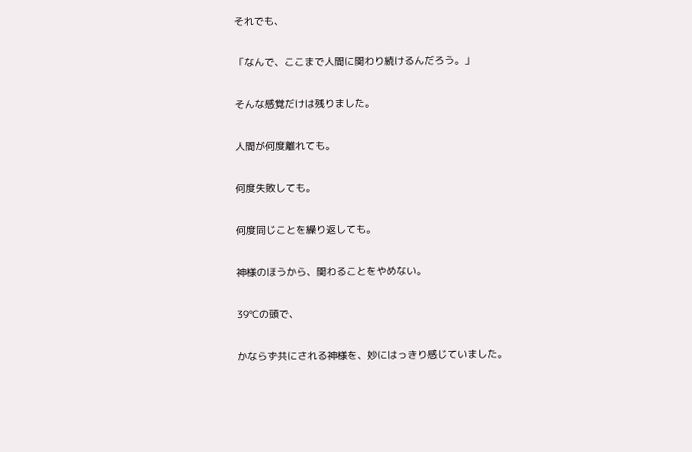それでも、

「なんで、ここまで人間に関わり続けるんだろう。」

そんな感覚だけは残りました。

人間が何度離れても。

何度失敗しても。

何度同じことを繰り返しても。

神様のほうから、関わることをやめない。

39℃の頭で、

かならず共にされる神様を、妙にはっきり感じていました。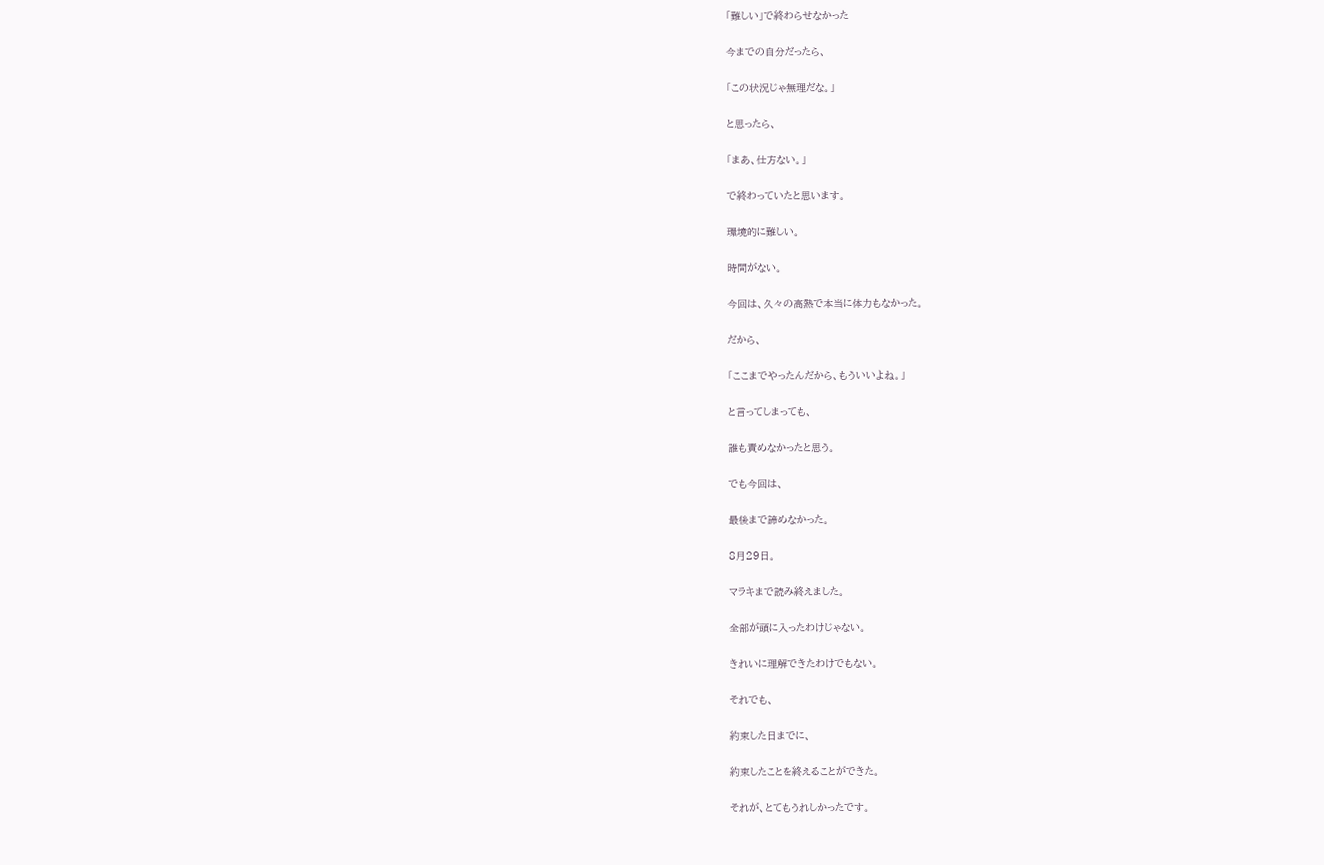「難しい」で終わらせなかった

今までの自分だったら、

「この状況じゃ無理だな。」

と思ったら、

「まあ、仕方ない。」

で終わっていたと思います。

環境的に難しい。

時間がない。

今回は、久々の高熱で本当に体力もなかった。

だから、

「ここまでやったんだから、もういいよね。」

と言ってしまっても、

誰も責めなかったと思う。

でも今回は、

最後まで諦めなかった。

8月29日。

マラキまで読み終えました。

全部が頭に入ったわけじゃない。

きれいに理解できたわけでもない。

それでも、

約束した日までに、

約束したことを終えることができた。

それが、とてもうれしかったです。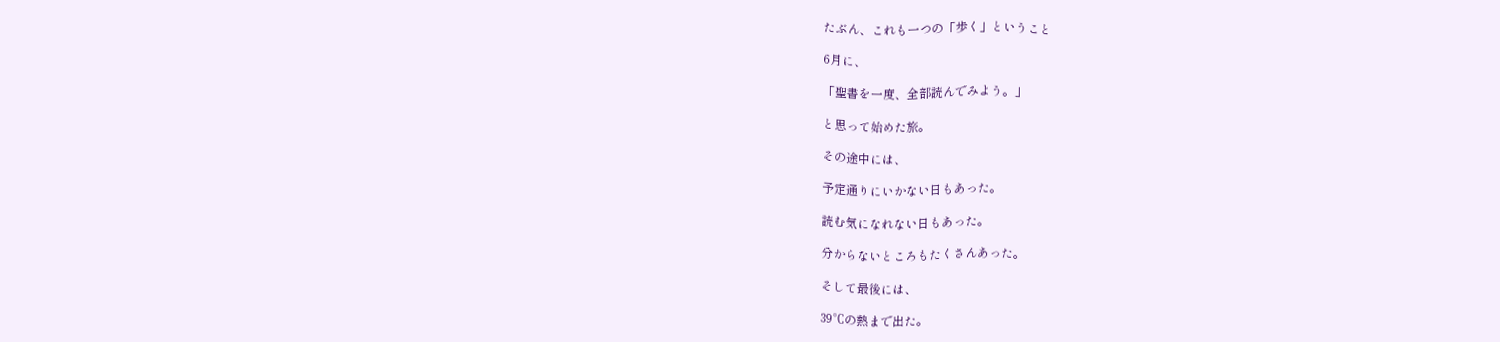たぶん、これも一つの「歩く」ということ

6月に、

「聖書を一度、全部読んでみよう。」

と思って始めた旅。

その途中には、

予定通りにいかない日もあった。

読む気になれない日もあった。

分からないところもたくさんあった。

そして最後には、

39℃の熱まで出た。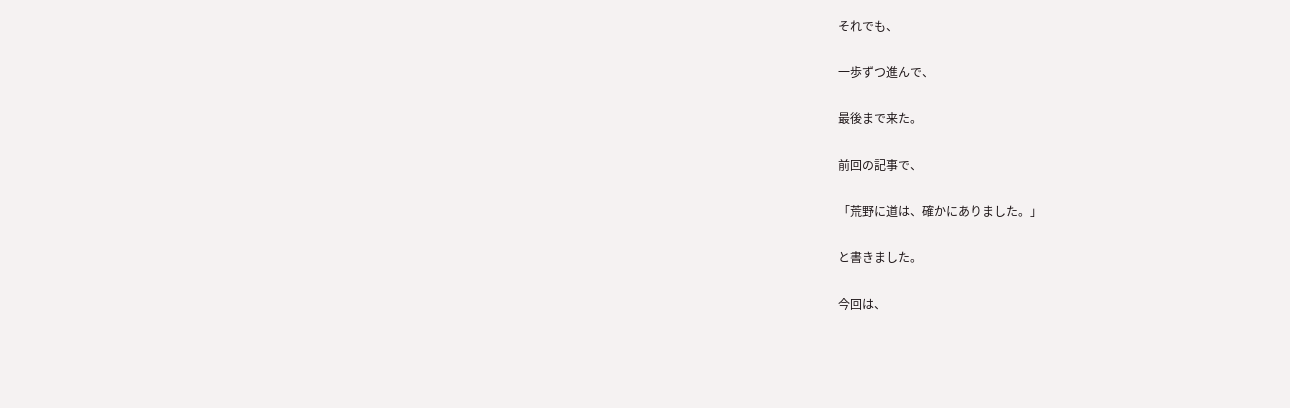それでも、

一歩ずつ進んで、

最後まで来た。

前回の記事で、

「荒野に道は、確かにありました。」

と書きました。

今回は、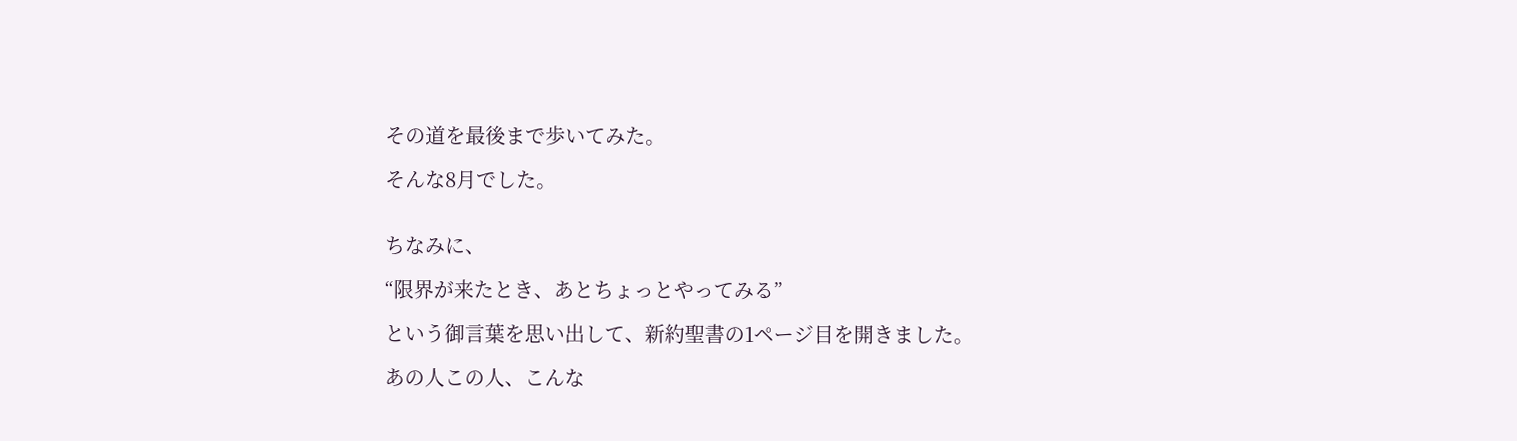その道を最後まで歩いてみた。

そんな8月でした。


ちなみに、

“限界が来たとき、あとちょっとやってみる”

という御言葉を思い出して、新約聖書の1ページ目を開きました。

あの人この人、こんな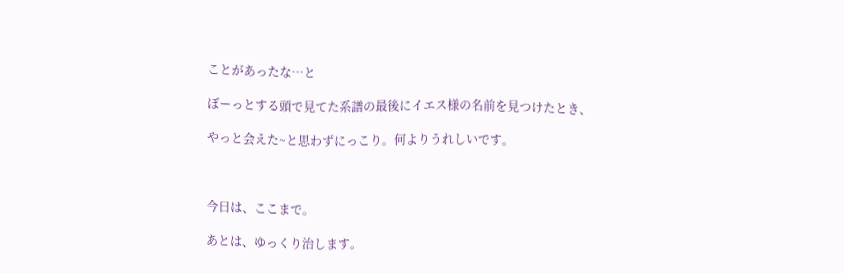ことがあったな…と

ぼーっとする頭で見てた系譜の最後にイエス様の名前を見つけたとき、

やっと会えた~と思わずにっこり。何よりうれしいです。



今日は、ここまで。

あとは、ゆっくり治します。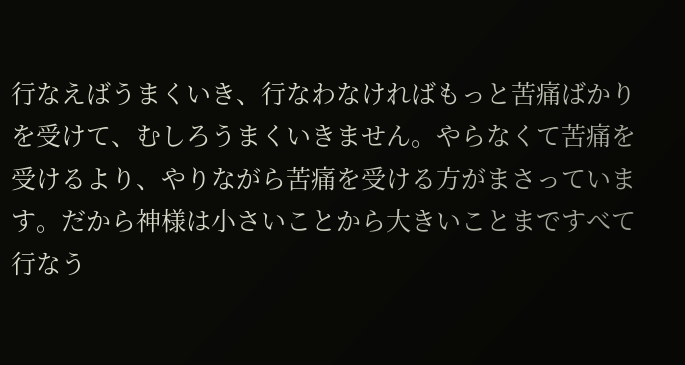行なえばうまくいき、行なわなければもっと苦痛ばかりを受けて、むしろうまくいきません。やらなくて苦痛を受けるより、やりながら苦痛を受ける方がまさっています。だから神様は小さいことから大きいことまですべて行なう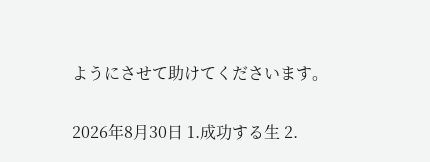ようにさせて助けてくださいます。

2026年8月30日 1.成功する生 2.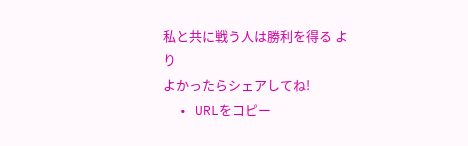私と共に戦う人は勝利を得る より
よかったらシェアしてね!
  • URLをコピー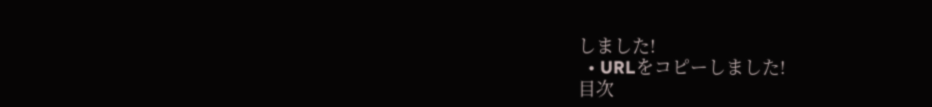しました!
  • URLをコピーしました!
目次